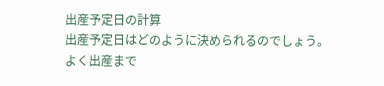出産予定日の計算
出産予定日はどのように決められるのでしょう。
よく出産まで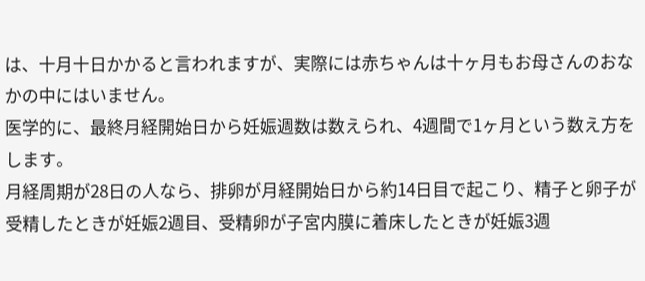は、十月十日かかると言われますが、実際には赤ちゃんは十ヶ月もお母さんのおなかの中にはいません。
医学的に、最終月経開始日から妊娠週数は数えられ、4週間で1ヶ月という数え方をします。
月経周期が28日の人なら、排卵が月経開始日から約14日目で起こり、精子と卵子が受精したときが妊娠2週目、受精卵が子宮内膜に着床したときが妊娠3週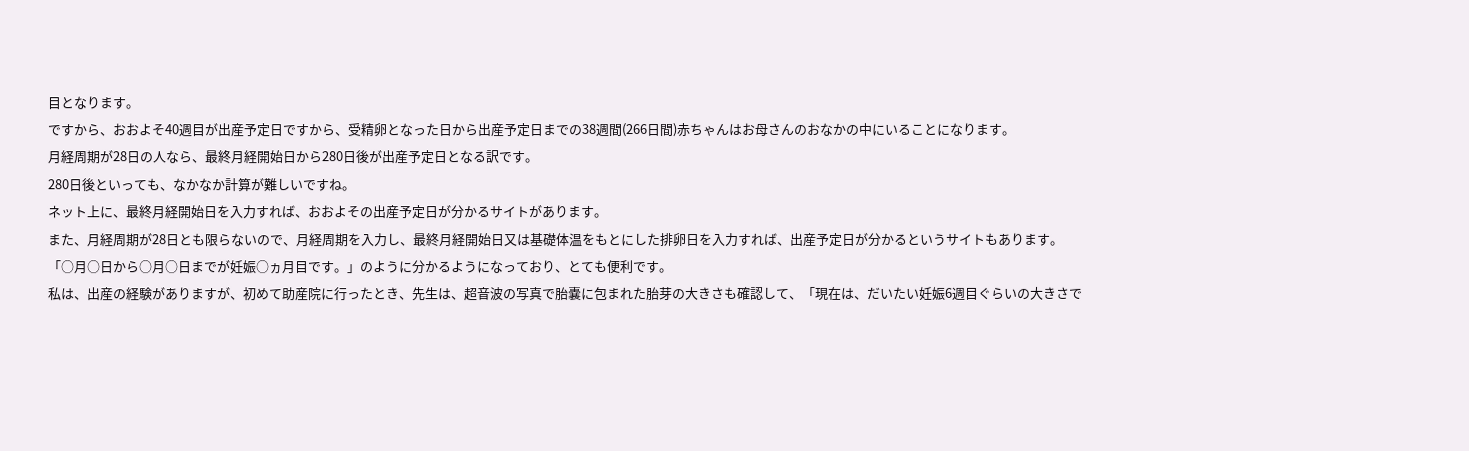目となります。
ですから、おおよそ40週目が出産予定日ですから、受精卵となった日から出産予定日までの38週間(266日間)赤ちゃんはお母さんのおなかの中にいることになります。
月経周期が28日の人なら、最終月経開始日から280日後が出産予定日となる訳です。
280日後といっても、なかなか計算が難しいですね。
ネット上に、最終月経開始日を入力すれば、おおよその出産予定日が分かるサイトがあります。
また、月経周期が28日とも限らないので、月経周期を入力し、最終月経開始日又は基礎体温をもとにした排卵日を入力すれば、出産予定日が分かるというサイトもあります。
「○月○日から○月○日までが妊娠○ヵ月目です。」のように分かるようになっており、とても便利です。
私は、出産の経験がありますが、初めて助産院に行ったとき、先生は、超音波の写真で胎嚢に包まれた胎芽の大きさも確認して、「現在は、だいたい妊娠6週目ぐらいの大きさで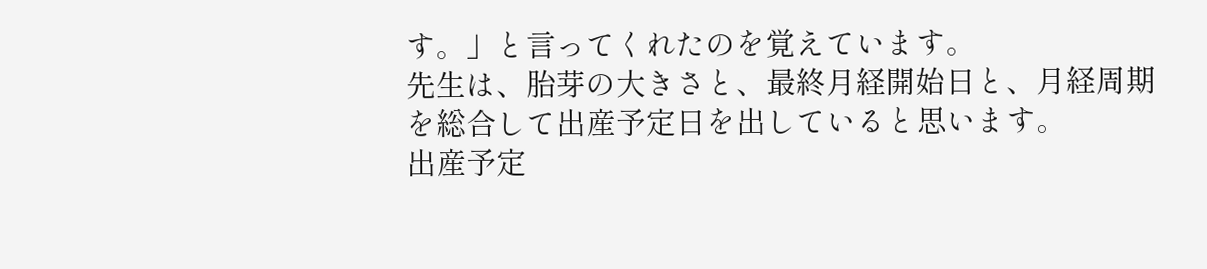す。」と言ってくれたのを覚えています。
先生は、胎芽の大きさと、最終月経開始日と、月経周期を総合して出産予定日を出していると思います。
出産予定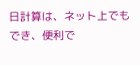日計算は、ネット上でもでき、便利で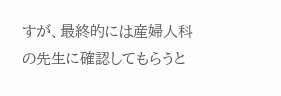すが、最終的には産婦人科の先生に確認してもらうと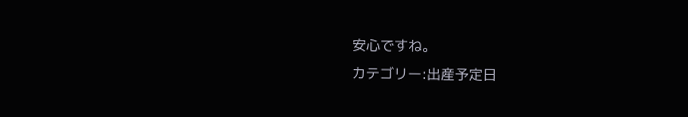安心ですね。
カテゴリー:出産予定日